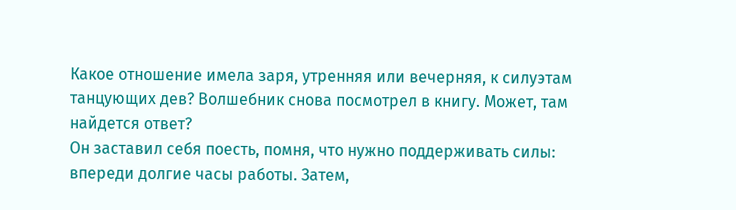Какое отношение имела заря, утренняя или вечерняя, к силуэтам танцующих дев? Волшебник снова посмотрел в книгу. Может, там найдется ответ?
Он заставил себя поесть, помня, что нужно поддерживать силы: впереди долгие часы работы. Затем,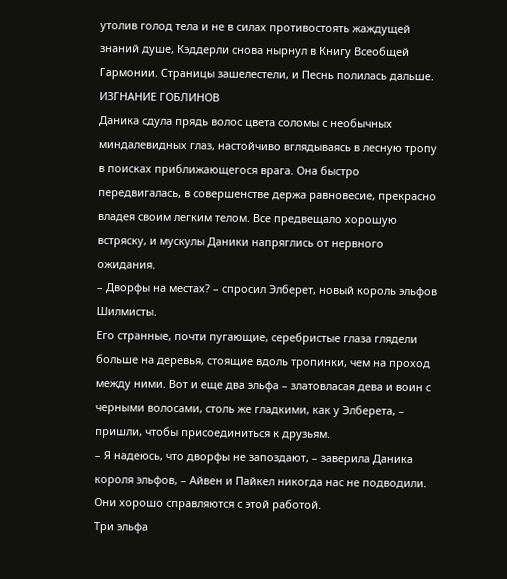утолив голод тела и не в силах противостоять жаждущей знаний душе, Кэддерли снова нырнул в Книгу Всеобщей Гармонии. Страницы зашелестели, и Песнь полилась дальше.
ИЗГНАНИЕ ГОБЛИНОВ
Даника сдула прядь волос цвета соломы с необычных миндалевидных глаз, настойчиво вглядываясь в лесную тропу в поисках приближающегося врага. Она быстро передвигалась, в совершенстве держа равновесие, прекрасно владея своим легким телом. Все предвещало хорошую встряску, и мускулы Даники напряглись от нервного ожидания.
– Дворфы на местах? – спросил Элберет, новый король эльфов Шилмисты.
Его странные, почти пугающие, серебристые глаза глядели больше на деревья, стоящие вдоль тропинки, чем на проход между ними. Вот и еще два эльфа – златовласая дева и воин с черными волосами, столь же гладкими, как у Элберета, – пришли, чтобы присоединиться к друзьям.
– Я надеюсь, что дворфы не запоздают, – заверила Даника короля эльфов, – Айвен и Пайкел никогда нас не подводили. Они хорошо справляются с этой работой.
Три эльфа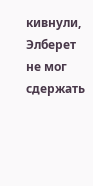кивнули, Элберет не мог сдержать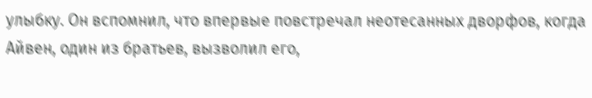улыбку. Он вспомнил, что впервые повстречал неотесанных дворфов, когда Айвен, один из братьев, вызволил его,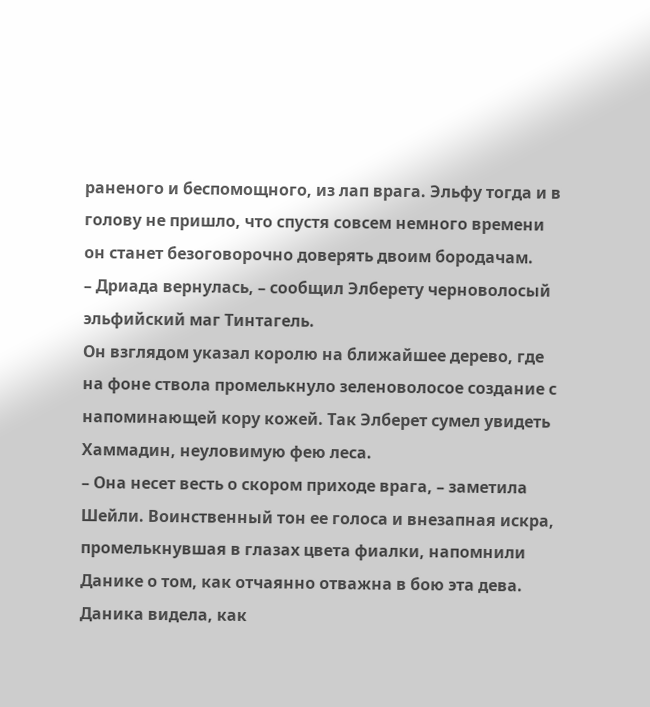раненого и беспомощного, из лап врага. Эльфу тогда и в голову не пришло, что спустя совсем немного времени он станет безоговорочно доверять двоим бородачам.
– Дриада вернулась, – сообщил Элберету черноволосый эльфийский маг Тинтагель.
Он взглядом указал королю на ближайшее дерево, где на фоне ствола промелькнуло зеленоволосое создание с напоминающей кору кожей. Так Элберет сумел увидеть Хаммадин, неуловимую фею леса.
– Она несет весть о скором приходе врага, – заметила Шейли. Воинственный тон ее голоса и внезапная искра, промелькнувшая в глазах цвета фиалки, напомнили Данике о том, как отчаянно отважна в бою эта дева. Даника видела, как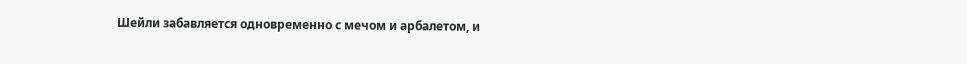Шейли забавляется одновременно с мечом и арбалетом, и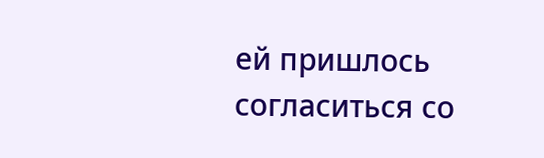ей пришлось согласиться со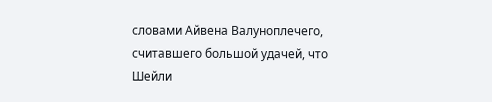словами Айвена Валуноплечего, считавшего большой удачей, что Шейли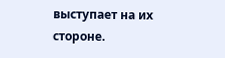выступает на их стороне.